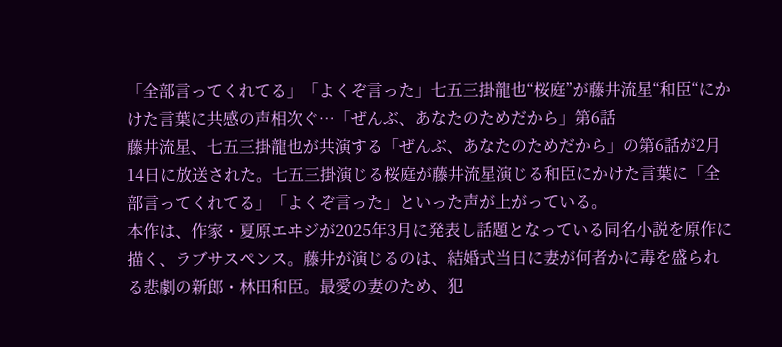「全部言ってくれてる」「よくぞ言った」七五三掛龍也“桜庭”が藤井流星“和臣“にかけた言葉に共感の声相次ぐ…「ぜんぶ、あなたのためだから」第6話
藤井流星、七五三掛龍也が共演する「ぜんぶ、あなたのためだから」の第6話が2月14日に放送された。七五三掛演じる桜庭が藤井流星演じる和臣にかけた言葉に「全部言ってくれてる」「よくぞ言った」といった声が上がっている。
本作は、作家・夏原エヰジが2025年3月に発表し話題となっている同名小説を原作に描く、ラブサスペンス。藤井が演じるのは、結婚式当日に妻が何者かに毒を盛られる悲劇の新郎・林田和臣。最愛の妻のため、犯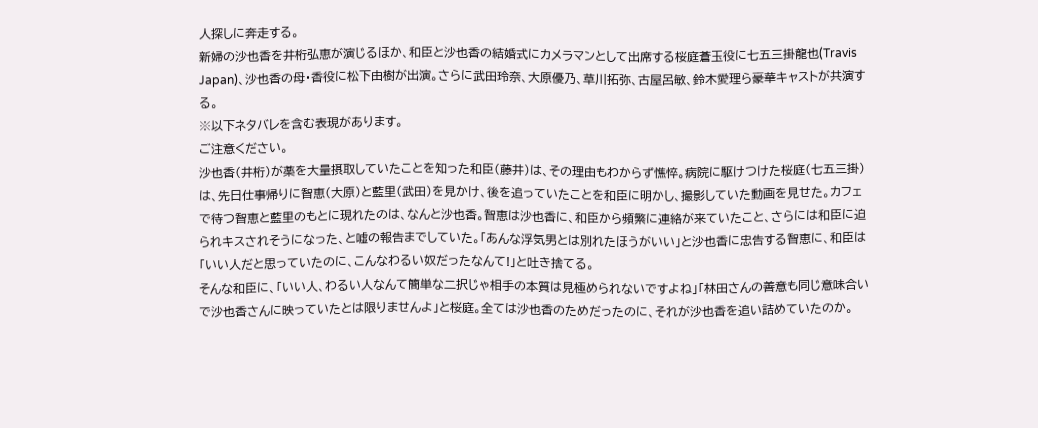人探しに奔走する。
新婦の沙也香を井桁弘恵が演じるほか、和臣と沙也香の結婚式にカメラマンとして出席する桜庭蒼玉役に七五三掛龍也(Travis Japan)、沙也香の母・香役に松下由樹が出演。さらに武田玲奈、大原優乃、草川拓弥、古屋呂敏、鈴木愛理ら豪華キャストが共演する。
※以下ネタバレを含む表現があります。
ご注意ください。
沙也香(井桁)が薬を大量摂取していたことを知った和臣(藤井)は、その理由もわからず憔悴。病院に駆けつけた桜庭(七五三掛)は、先日仕事帰りに智恵(大原)と藍里(武田)を見かけ、後を追っていたことを和臣に明かし、撮影していた動画を見せた。カフェで待つ智恵と藍里のもとに現れたのは、なんと沙也香。智恵は沙也香に、和臣から頻繁に連絡が来ていたこと、さらには和臣に迫られキスされそうになった、と嘘の報告までしていた。「あんな浮気男とは別れたほうがいい」と沙也香に忠告する智恵に、和臣は「いい人だと思っていたのに、こんなわるい奴だったなんて!」と吐き捨てる。
そんな和臣に、「いい人、わるい人なんて簡単な二択じゃ相手の本質は見極められないですよね」「林田さんの善意も同じ意味合いで沙也香さんに映っていたとは限りませんよ」と桜庭。全ては沙也香のためだったのに、それが沙也香を追い詰めていたのか。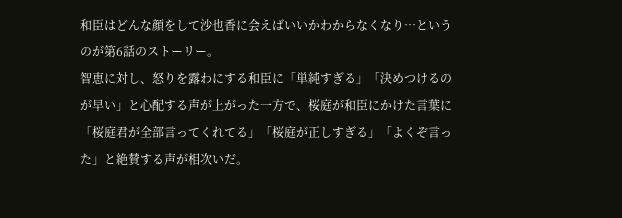和臣はどんな顔をして沙也香に会えばいいかわからなくなり…というのが第6話のストーリー。
智恵に対し、怒りを露わにする和臣に「単純すぎる」「決めつけるのが早い」と心配する声が上がった一方で、桜庭が和臣にかけた言葉に「桜庭君が全部言ってくれてる」「桜庭が正しすぎる」「よくぞ言った」と絶賛する声が相次いだ。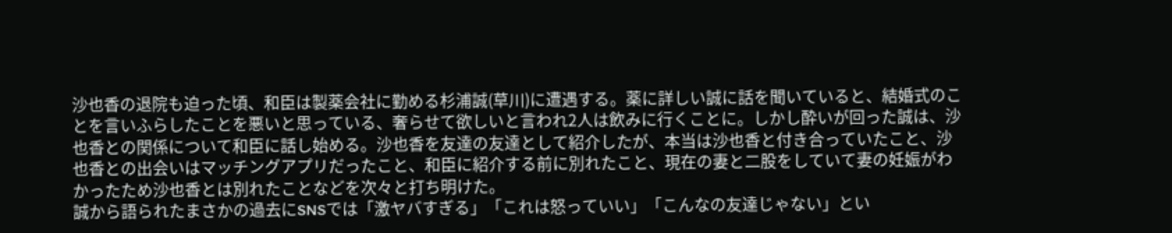沙也香の退院も迫った頃、和臣は製薬会社に勤める杉浦誠(草川)に遭遇する。薬に詳しい誠に話を聞いていると、結婚式のことを言いふらしたことを悪いと思っている、奢らせて欲しいと言われ2人は飲みに行くことに。しかし酔いが回った誠は、沙也香との関係について和臣に話し始める。沙也香を友達の友達として紹介したが、本当は沙也香と付き合っていたこと、沙也香との出会いはマッチングアプリだったこと、和臣に紹介する前に別れたこと、現在の妻と二股をしていて妻の妊娠がわかったため沙也香とは別れたことなどを次々と打ち明けた。
誠から語られたまさかの過去にSNSでは「激ヤバすぎる」「これは怒っていい」「こんなの友達じゃない」とい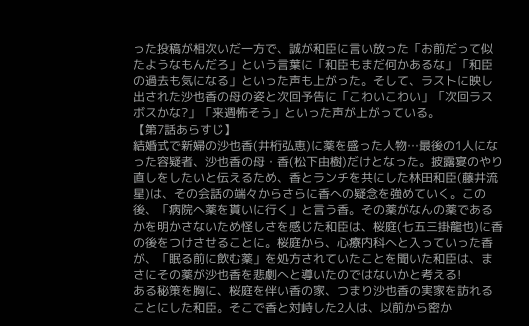った投稿が相次いだ一方で、誠が和臣に言い放った「お前だって似たようなもんだろ」という言葉に「和臣もまだ何かあるな」「和臣の過去も気になる」といった声も上がった。そして、ラストに映し出された沙也香の母の姿と次回予告に「こわいこわい」「次回ラスボスかな?」「来週怖そう」といった声が上がっている。
【第7話あらすじ】
結婚式で新婦の沙也香(井桁弘恵)に薬を盛った人物…最後の1人になった容疑者、沙也香の母・香(松下由樹)だけとなった。披露宴のやり直しをしたいと伝えるため、香とランチを共にした林田和臣(藤井流星)は、その会話の端々からさらに香への疑念を強めていく。この後、「病院へ薬を貰いに行く」と言う香。その薬がなんの薬であるかを明かさないため怪しさを感じた和臣は、桜庭(七五三掛龍也)に香の後をつけさせることに。桜庭から、心療内科へと入っていった香が、「眠る前に飲む薬」を処方されていたことを聞いた和臣は、まさにその薬が沙也香を悲劇へと導いたのではないかと考える!
ある秘策を胸に、桜庭を伴い香の家、つまり沙也香の実家を訪れることにした和臣。そこで香と対峙した2人は、以前から密か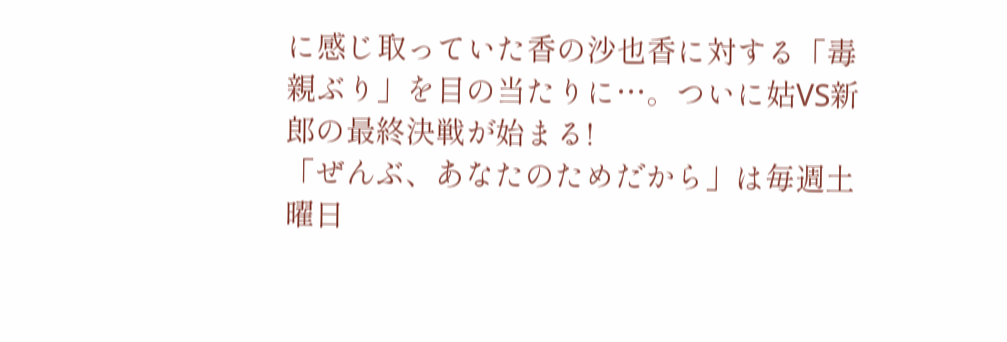に感じ取っていた香の沙也香に対する「毒親ぶり」を目の当たりに…。ついに姑VS新郎の最終決戦が始まる!
「ぜんぶ、あなたのためだから」は毎週土曜日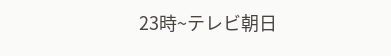23時~テレビ朝日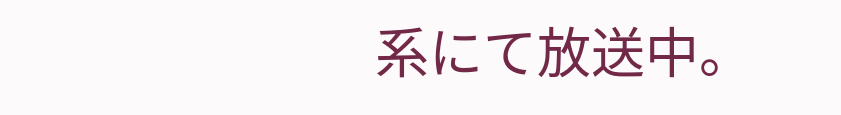系にて放送中。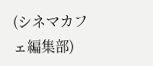(シネマカフェ編集部)